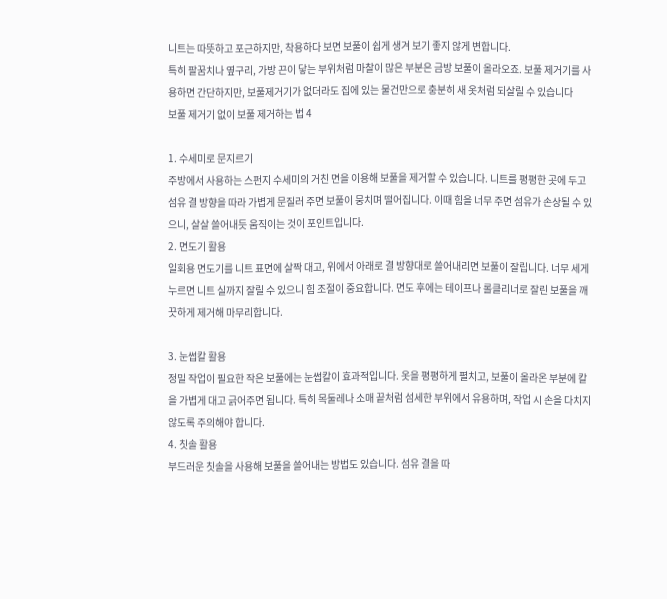니트는 따뜻하고 포근하지만, 착용하다 보면 보풀이 쉽게 생겨 보기 좋지 않게 변합니다.
특히 팔꿈치나 옆구리, 가방 끈이 닿는 부위처럼 마찰이 많은 부분은 금방 보풀이 올라오죠. 보풀 제거기를 사용하면 간단하지만, 보풀제거기가 없더라도 집에 있는 물건만으로 충분히 새 옷처럼 되살릴 수 있습니다
보풀 제거기 없이 보풀 제거하는 법 4

1. 수세미로 문지르기
주방에서 사용하는 스펀지 수세미의 거친 면을 이용해 보풀을 제거할 수 있습니다. 니트를 평평한 곳에 두고 섬유 결 방향을 따라 가볍게 문질러 주면 보풀이 뭉치며 떨어집니다. 이때 힘을 너무 주면 섬유가 손상될 수 있으니, 살살 쓸어내듯 움직이는 것이 포인트입니다.
2. 면도기 활용
일회용 면도기를 니트 표면에 살짝 대고, 위에서 아래로 결 방향대로 쓸어내리면 보풀이 잘립니다. 너무 세게 누르면 니트 실까지 잘릴 수 있으니 힘 조절이 중요합니다. 면도 후에는 테이프나 롤클리너로 잘린 보풀을 깨끗하게 제거해 마무리합니다.

3. 눈썹칼 활용
정밀 작업이 필요한 작은 보풀에는 눈썹칼이 효과적입니다. 옷을 평평하게 펼치고, 보풀이 올라온 부분에 칼을 가볍게 대고 긁어주면 됩니다. 특히 목둘레나 소매 끝처럼 섬세한 부위에서 유용하며, 작업 시 손을 다치지 않도록 주의해야 합니다.
4. 칫솔 활용
부드러운 칫솔을 사용해 보풀을 쓸어내는 방법도 있습니다. 섬유 결을 따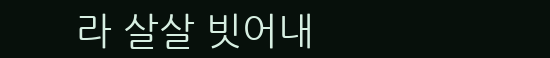라 살살 빗어내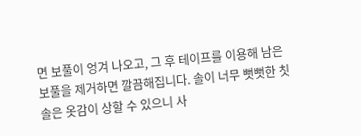면 보풀이 엉겨 나오고, 그 후 테이프를 이용해 남은 보풀을 제거하면 깔끔해집니다. 솔이 너무 뻣뻣한 칫솔은 옷감이 상할 수 있으니 사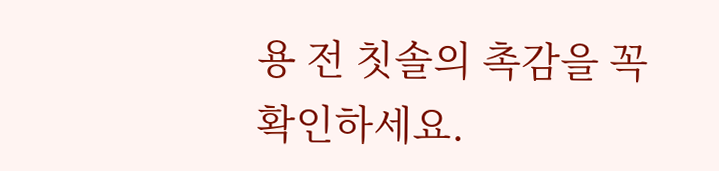용 전 칫솔의 촉감을 꼭 확인하세요.